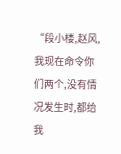“段小楼,赵风,我现在命令你们两个,没有情况发生时,都给我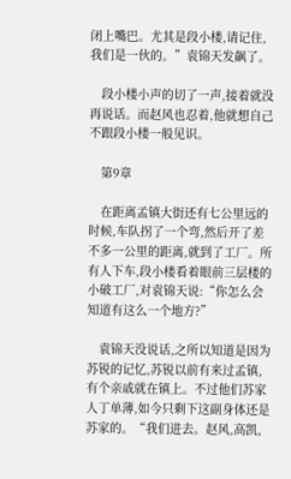闭上嘴巴。尤其是段小楼,请记住,我们是一伙的。”袁锦天发飙了。

    段小楼小声的切了一声,接着就没再说话。而赵风也忍着,他就想自己不跟段小楼一般见识。

    第9章

    在距离孟镇大街还有七公里远的时候,车队拐了一个弯,然后开了差不多一公里的距离,就到了工厂。所有人下车,段小楼看着眼前三层楼的小破工厂,对袁锦天说:“你怎么会知道有这么一个地方?”

    袁锦天没说话,之所以知道是因为苏锐的记忆,苏锐以前有来过孟镇,有个亲戚就在镇上。不过他们苏家人丁单薄,如今只剩下这副身体还是苏家的。“我们进去。赵风,高凯,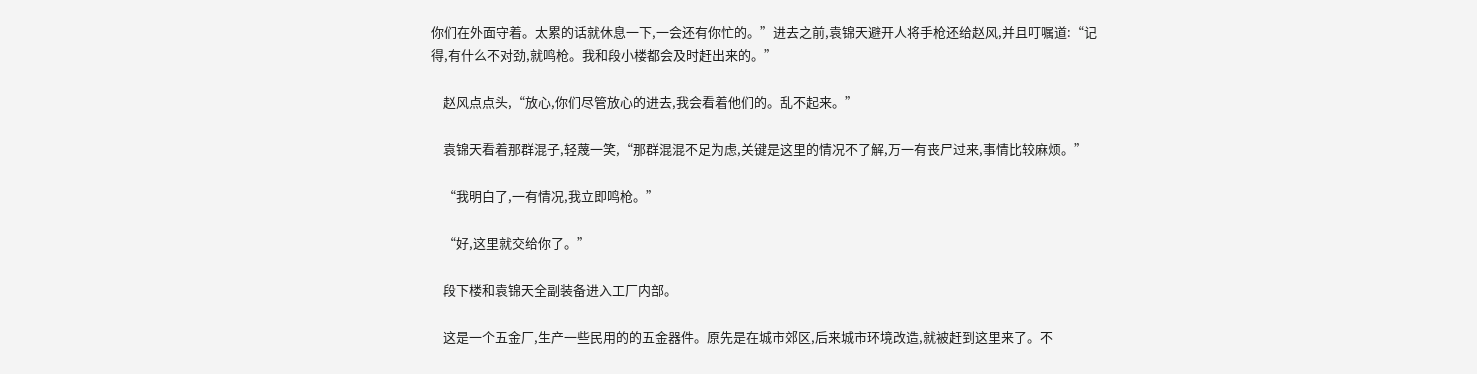你们在外面守着。太累的话就休息一下,一会还有你忙的。”进去之前,袁锦天避开人将手枪还给赵风,并且叮嘱道:“记得,有什么不对劲,就鸣枪。我和段小楼都会及时赶出来的。”

    赵风点点头,“放心,你们尽管放心的进去,我会看着他们的。乱不起来。”

    袁锦天看着那群混子,轻蔑一笑,“那群混混不足为虑,关键是这里的情况不了解,万一有丧尸过来,事情比较麻烦。”

    “我明白了,一有情况,我立即鸣枪。”

    “好,这里就交给你了。”

    段下楼和袁锦天全副装备进入工厂内部。

    这是一个五金厂,生产一些民用的的五金器件。原先是在城市郊区,后来城市环境改造,就被赶到这里来了。不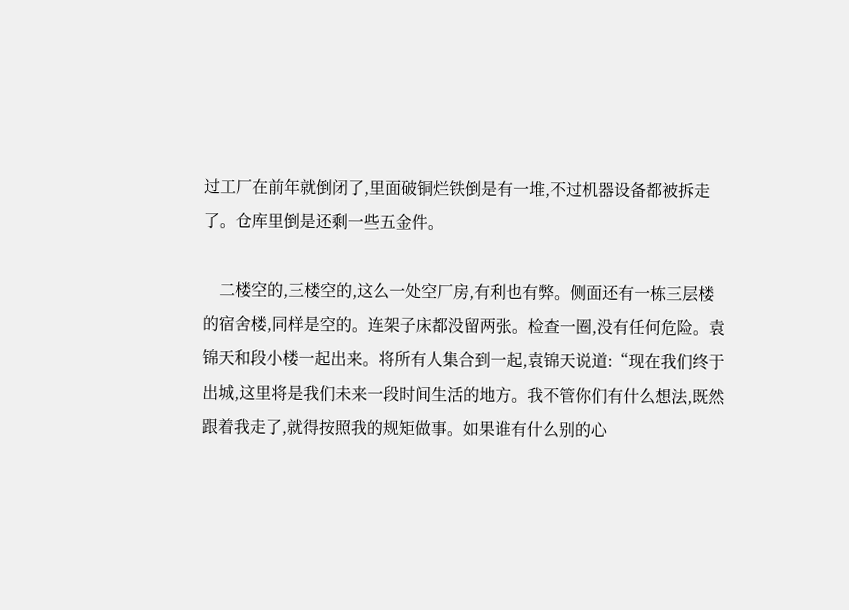过工厂在前年就倒闭了,里面破铜烂铁倒是有一堆,不过机器设备都被拆走了。仓库里倒是还剩一些五金件。

    二楼空的,三楼空的,这么一处空厂房,有利也有弊。侧面还有一栋三层楼的宿舍楼,同样是空的。连架子床都没留两张。检查一圈,没有任何危险。袁锦天和段小楼一起出来。将所有人集合到一起,袁锦天说道:“现在我们终于出城,这里将是我们未来一段时间生活的地方。我不管你们有什么想法,既然跟着我走了,就得按照我的规矩做事。如果谁有什么别的心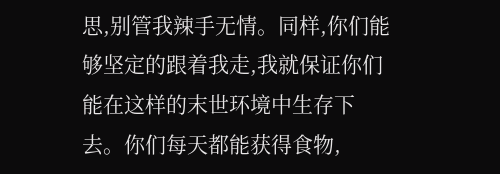思,别管我辣手无情。同样,你们能够坚定的跟着我走,我就保证你们能在这样的末世环境中生存下去。你们每天都能获得食物,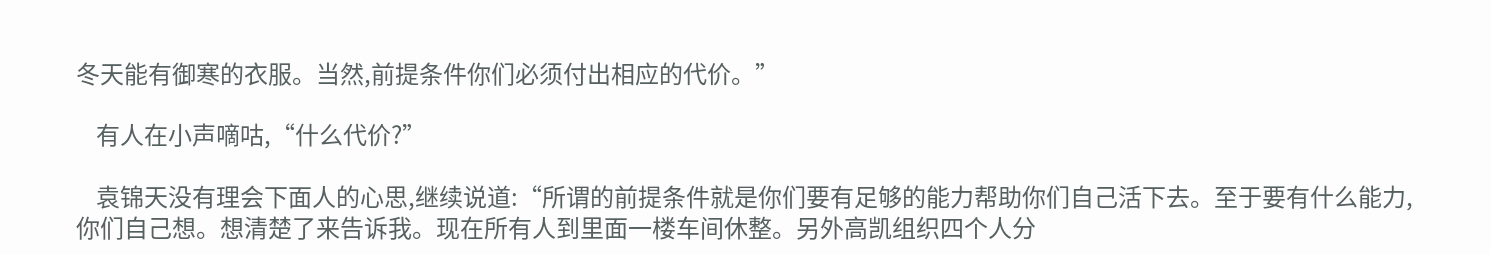冬天能有御寒的衣服。当然,前提条件你们必须付出相应的代价。”

    有人在小声嘀咕,“什么代价?”

    袁锦天没有理会下面人的心思,继续说道:“所谓的前提条件就是你们要有足够的能力帮助你们自己活下去。至于要有什么能力,你们自己想。想清楚了来告诉我。现在所有人到里面一楼车间休整。另外高凯组织四个人分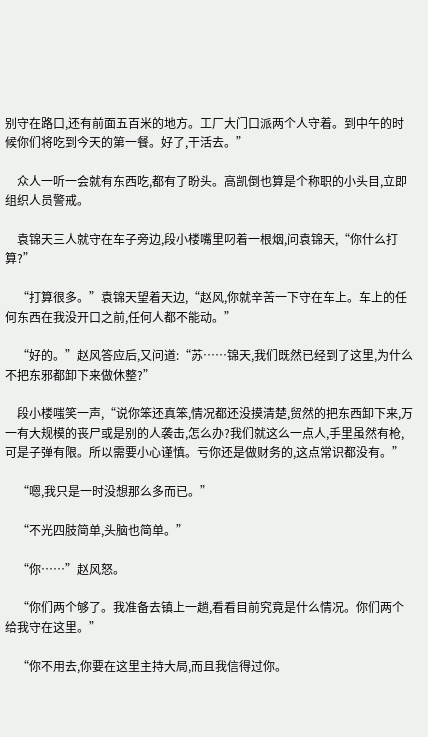别守在路口,还有前面五百米的地方。工厂大门口派两个人守着。到中午的时候你们将吃到今天的第一餐。好了,干活去。”

    众人一听一会就有东西吃,都有了盼头。高凯倒也算是个称职的小头目,立即组织人员警戒。

    袁锦天三人就守在车子旁边,段小楼嘴里叼着一根烟,问袁锦天,“你什么打算?”

    “打算很多。”袁锦天望着天边,“赵风,你就辛苦一下守在车上。车上的任何东西在我没开口之前,任何人都不能动。”

    “好的。”赵风答应后,又问道:“苏……锦天,我们既然已经到了这里,为什么不把东邪都卸下来做休整?”

    段小楼嗤笑一声,“说你笨还真笨,情况都还没摸清楚,贸然的把东西卸下来,万一有大规模的丧尸或是别的人袭击,怎么办?我们就这么一点人,手里虽然有枪,可是子弹有限。所以需要小心谨慎。亏你还是做财务的,这点常识都没有。”

    “嗯,我只是一时没想那么多而已。”

    “不光四肢简单,头脑也简单。”

    “你……”赵风怒。

    “你们两个够了。我准备去镇上一趟,看看目前究竟是什么情况。你们两个给我守在这里。”

    “你不用去,你要在这里主持大局,而且我信得过你。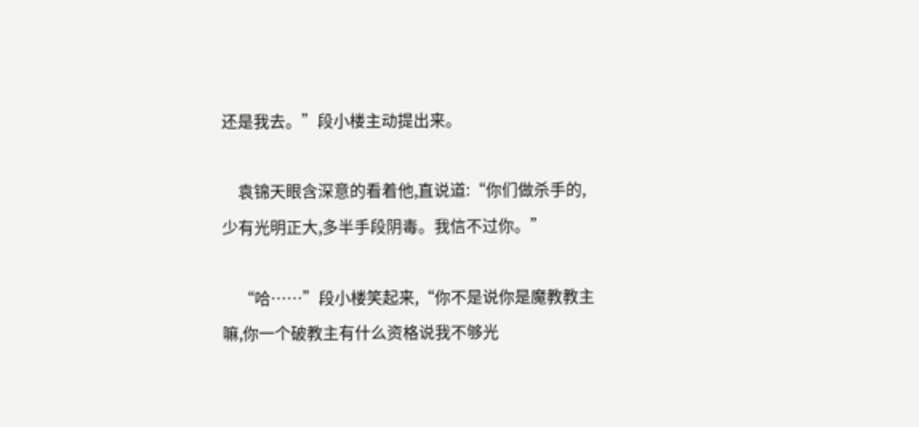还是我去。”段小楼主动提出来。

    袁锦天眼含深意的看着他,直说道:“你们做杀手的,少有光明正大,多半手段阴毒。我信不过你。”

    “哈……”段小楼笑起来,“你不是说你是魔教教主嘛,你一个破教主有什么资格说我不够光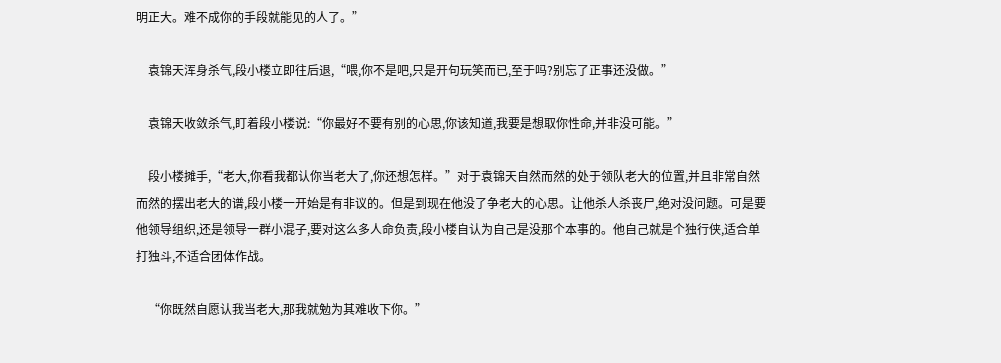明正大。难不成你的手段就能见的人了。”

    袁锦天浑身杀气,段小楼立即往后退,“喂,你不是吧,只是开句玩笑而已,至于吗?别忘了正事还没做。”

    袁锦天收敛杀气,盯着段小楼说:“你最好不要有别的心思,你该知道,我要是想取你性命,并非没可能。”

    段小楼摊手,“老大,你看我都认你当老大了,你还想怎样。”对于袁锦天自然而然的处于领队老大的位置,并且非常自然而然的摆出老大的谱,段小楼一开始是有非议的。但是到现在他没了争老大的心思。让他杀人杀丧尸,绝对没问题。可是要他领导组织,还是领导一群小混子,要对这么多人命负责,段小楼自认为自己是没那个本事的。他自己就是个独行侠,适合单打独斗,不适合团体作战。

    “你既然自愿认我当老大,那我就勉为其难收下你。”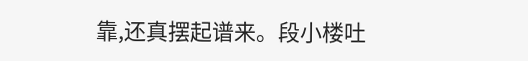靠,还真摆起谱来。段小楼吐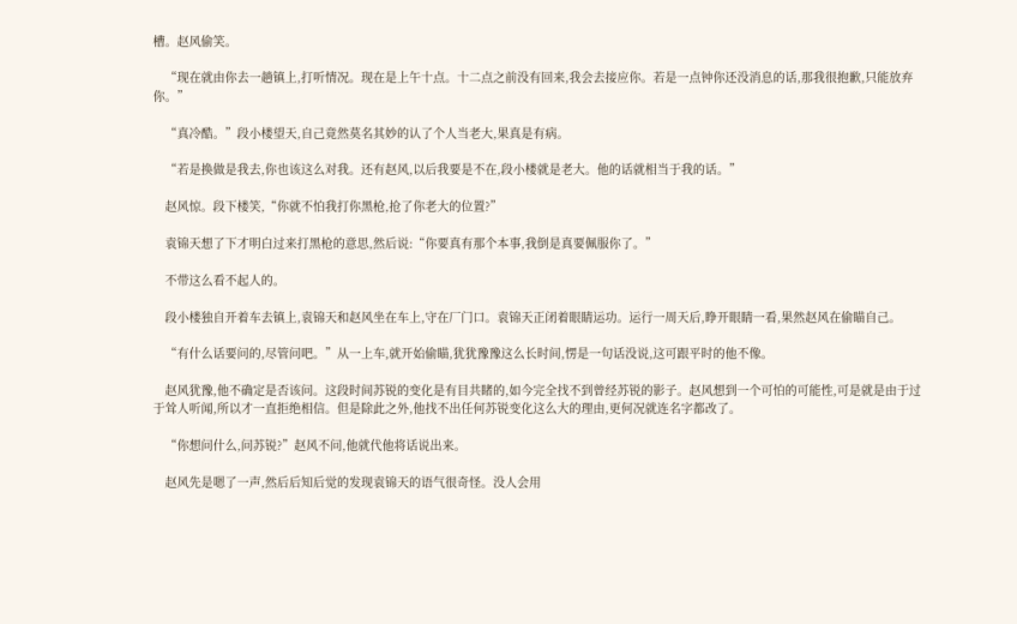槽。赵风偷笑。

    “现在就由你去一趟镇上,打听情况。现在是上午十点。十二点之前没有回来,我会去接应你。若是一点钟你还没消息的话,那我很抱歉,只能放弃你。”

    “真冷酷。”段小楼望天,自己竟然莫名其妙的认了个人当老大,果真是有病。

    “若是换做是我去,你也该这么对我。还有赵风,以后我要是不在,段小楼就是老大。他的话就相当于我的话。”

    赵风惊。段下楼笑,“你就不怕我打你黑枪,抢了你老大的位置?”

    袁锦天想了下才明白过来打黑枪的意思,然后说:“你要真有那个本事,我倒是真要佩服你了。”

    不带这么看不起人的。

    段小楼独自开着车去镇上,袁锦天和赵风坐在车上,守在厂门口。袁锦天正闭着眼睛运功。运行一周天后,睁开眼睛一看,果然赵风在偷瞄自己。

    “有什么话要问的,尽管问吧。”从一上车,就开始偷瞄,犹犹豫豫这么长时间,愣是一句话没说,这可跟平时的他不像。

    赵风犹豫,他不确定是否该问。这段时间苏锐的变化是有目共睹的,如今完全找不到曾经苏锐的影子。赵风想到一个可怕的可能性,可是就是由于过于耸人听闻,所以才一直拒绝相信。但是除此之外,他找不出任何苏锐变化这么大的理由,更何况就连名字都改了。

    “你想问什么,问苏锐?”赵风不问,他就代他将话说出来。

    赵风先是嗯了一声,然后后知后觉的发现袁锦天的语气很奇怪。没人会用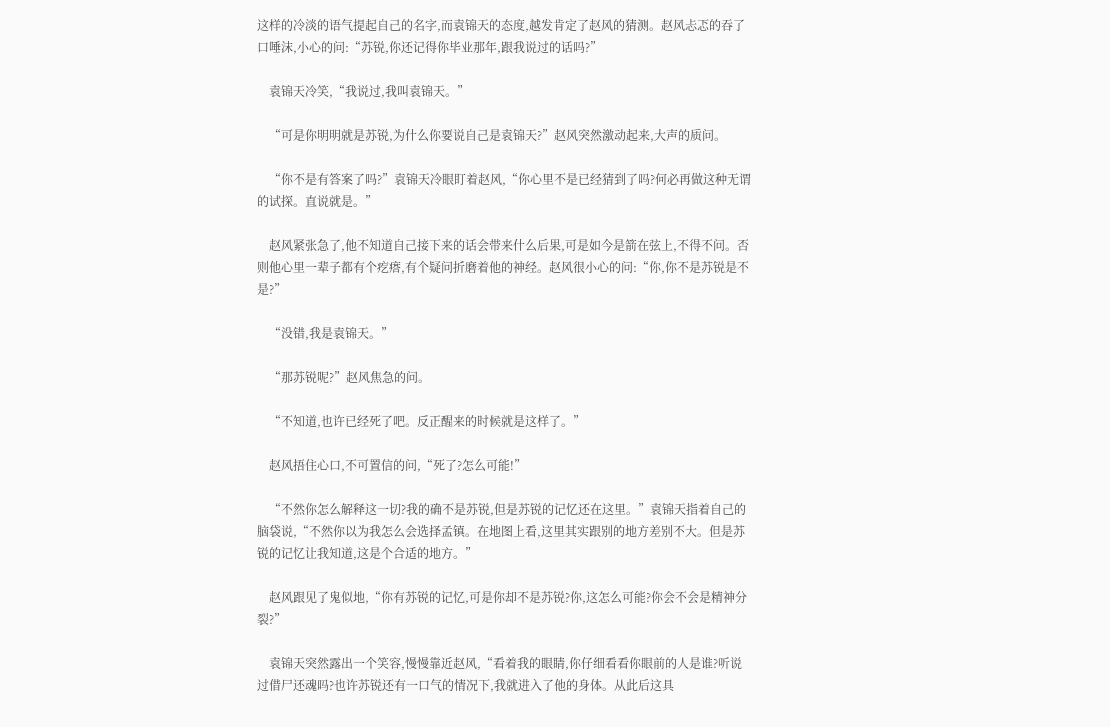这样的冷淡的语气提起自己的名字,而袁锦天的态度,越发肯定了赵风的猜测。赵风忐忑的吞了口唾沫,小心的问:“苏锐,你还记得你毕业那年,跟我说过的话吗?”

    袁锦天冷笑,“我说过,我叫袁锦天。”

    “可是你明明就是苏锐,为什么你要说自己是袁锦天?”赵风突然激动起来,大声的质问。

    “你不是有答案了吗?”袁锦天冷眼盯着赵风,“你心里不是已经猜到了吗?何必再做这种无谓的试探。直说就是。”

    赵风紧张急了,他不知道自己接下来的话会带来什么后果,可是如今是箭在弦上,不得不问。否则他心里一辈子都有个疙瘩,有个疑问折磨着他的神经。赵风很小心的问:“你,你不是苏锐是不是?”

    “没错,我是袁锦天。”

    “那苏锐呢?”赵风焦急的问。

    “不知道,也许已经死了吧。反正醒来的时候就是这样了。”

    赵风捂住心口,不可置信的问,“死了?怎么可能!”

    “不然你怎么解释这一切?我的确不是苏锐,但是苏锐的记忆还在这里。”袁锦天指着自己的脑袋说,“不然你以为我怎么会选择孟镇。在地图上看,这里其实跟别的地方差别不大。但是苏锐的记忆让我知道,这是个合适的地方。”

    赵风跟见了鬼似地,“你有苏锐的记忆,可是你却不是苏锐?你,这怎么可能?你会不会是精神分裂?”

    袁锦天突然露出一个笑容,慢慢靠近赵风,“看着我的眼睛,你仔细看看你眼前的人是谁?听说过借尸还魂吗?也许苏锐还有一口气的情况下,我就进入了他的身体。从此后这具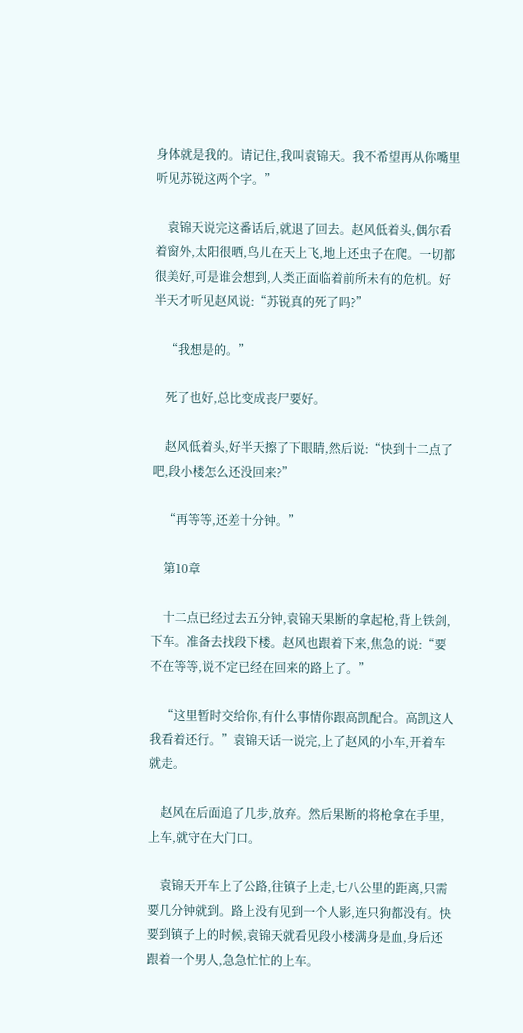身体就是我的。请记住,我叫袁锦天。我不希望再从你嘴里听见苏锐这两个字。”

    袁锦天说完这番话后,就退了回去。赵风低着头,偶尔看着窗外,太阳很晒,鸟儿在天上飞,地上还虫子在爬。一切都很美好,可是谁会想到,人类正面临着前所未有的危机。好半天才听见赵风说:“苏锐真的死了吗?”

    “我想是的。”

    死了也好,总比变成丧尸要好。

    赵风低着头,好半天擦了下眼睛,然后说:“快到十二点了吧,段小楼怎么还没回来?”

    “再等等,还差十分钟。”

    第10章

    十二点已经过去五分钟,袁锦天果断的拿起枪,背上铁剑,下车。准备去找段下楼。赵风也跟着下来,焦急的说:“要不在等等,说不定已经在回来的路上了。”

    “这里暂时交给你,有什么事情你跟高凯配合。高凯这人我看着还行。”袁锦天话一说完,上了赵风的小车,开着车就走。

    赵风在后面追了几步,放弃。然后果断的将枪拿在手里,上车,就守在大门口。

    袁锦天开车上了公路,往镇子上走,七八公里的距离,只需要几分钟就到。路上没有见到一个人影,连只狗都没有。快要到镇子上的时候,袁锦天就看见段小楼满身是血,身后还跟着一个男人,急急忙忙的上车。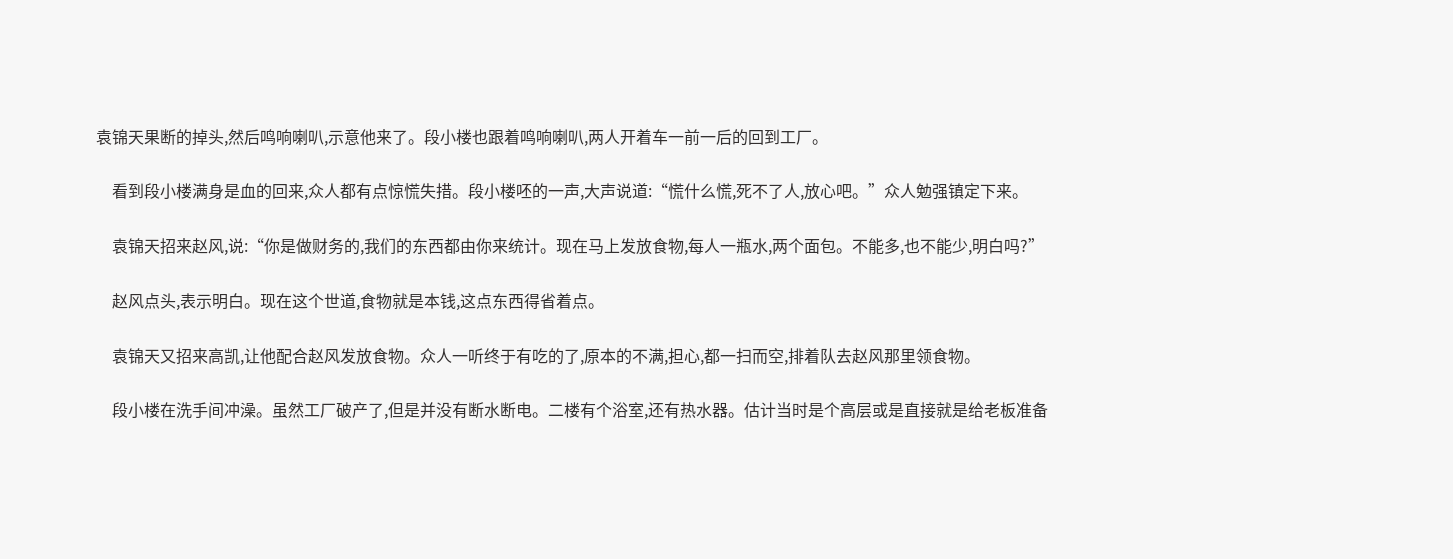袁锦天果断的掉头,然后鸣响喇叭,示意他来了。段小楼也跟着鸣响喇叭,两人开着车一前一后的回到工厂。

    看到段小楼满身是血的回来,众人都有点惊慌失措。段小楼呸的一声,大声说道:“慌什么慌,死不了人,放心吧。”众人勉强镇定下来。

    袁锦天招来赵风,说:“你是做财务的,我们的东西都由你来统计。现在马上发放食物,每人一瓶水,两个面包。不能多,也不能少,明白吗?”

    赵风点头,表示明白。现在这个世道,食物就是本钱,这点东西得省着点。

    袁锦天又招来高凯,让他配合赵风发放食物。众人一听终于有吃的了,原本的不满,担心,都一扫而空,排着队去赵风那里领食物。

    段小楼在洗手间冲澡。虽然工厂破产了,但是并没有断水断电。二楼有个浴室,还有热水器。估计当时是个高层或是直接就是给老板准备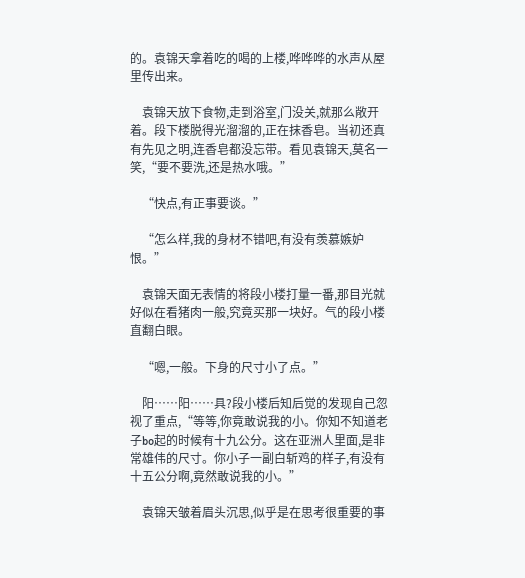的。袁锦天拿着吃的喝的上楼,哗哗哗的水声从屋里传出来。

    袁锦天放下食物,走到浴室,门没关,就那么敞开着。段下楼脱得光溜溜的,正在抹香皂。当初还真有先见之明,连香皂都没忘带。看见袁锦天,莫名一笑,“要不要洗,还是热水哦。”

    “快点,有正事要谈。”

    “怎么样,我的身材不错吧,有没有羡慕嫉妒恨。”

    袁锦天面无表情的将段小楼打量一番,那目光就好似在看猪肉一般,究竟买那一块好。气的段小楼直翻白眼。

    “嗯,一般。下身的尺寸小了点。”

    阳……阳……具?段小楼后知后觉的发现自己忽视了重点,“等等,你竟敢说我的小。你知不知道老子bo起的时候有十九公分。这在亚洲人里面,是非常雄伟的尺寸。你小子一副白斩鸡的样子,有没有十五公分啊,竟然敢说我的小。”

    袁锦天皱着眉头沉思,似乎是在思考很重要的事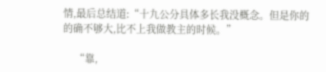情,最后总结道:“十九公分具体多长我没概念。但是你的的确不够大,比不上我做教主的时候。”

    “靠,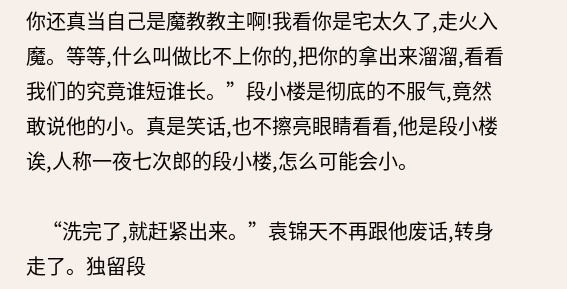你还真当自己是魔教教主啊!我看你是宅太久了,走火入魔。等等,什么叫做比不上你的,把你的拿出来溜溜,看看我们的究竟谁短谁长。”段小楼是彻底的不服气,竟然敢说他的小。真是笑话,也不擦亮眼睛看看,他是段小楼诶,人称一夜七次郎的段小楼,怎么可能会小。

    “洗完了,就赶紧出来。”袁锦天不再跟他废话,转身走了。独留段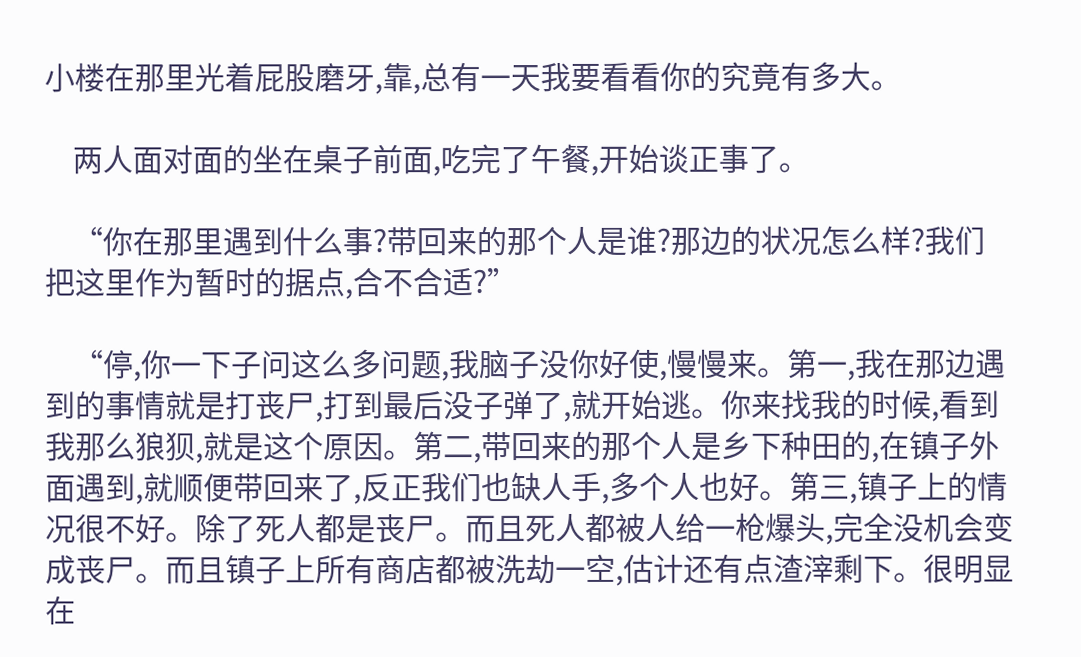小楼在那里光着屁股磨牙,靠,总有一天我要看看你的究竟有多大。

    两人面对面的坐在桌子前面,吃完了午餐,开始谈正事了。

    “你在那里遇到什么事?带回来的那个人是谁?那边的状况怎么样?我们把这里作为暂时的据点,合不合适?”

    “停,你一下子问这么多问题,我脑子没你好使,慢慢来。第一,我在那边遇到的事情就是打丧尸,打到最后没子弹了,就开始逃。你来找我的时候,看到我那么狼狈,就是这个原因。第二,带回来的那个人是乡下种田的,在镇子外面遇到,就顺便带回来了,反正我们也缺人手,多个人也好。第三,镇子上的情况很不好。除了死人都是丧尸。而且死人都被人给一枪爆头,完全没机会变成丧尸。而且镇子上所有商店都被洗劫一空,估计还有点渣滓剩下。很明显在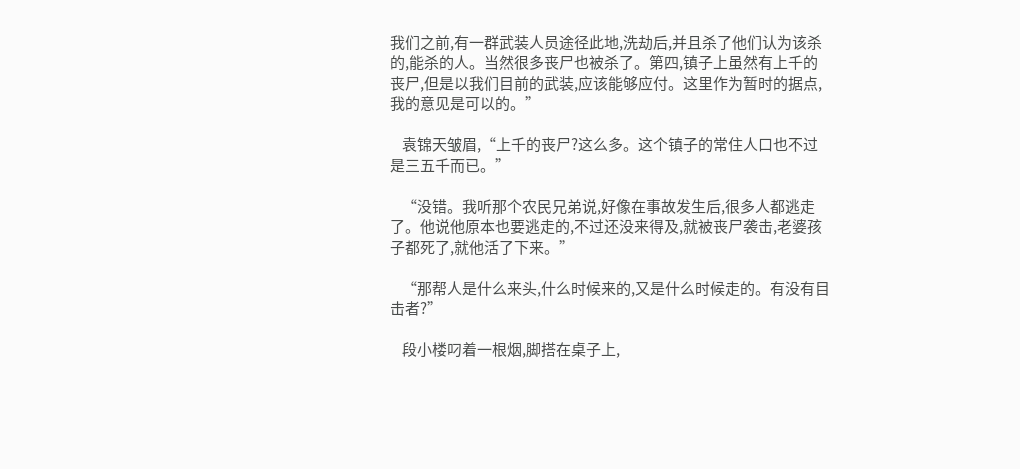我们之前,有一群武装人员途径此地,洗劫后,并且杀了他们认为该杀的,能杀的人。当然很多丧尸也被杀了。第四,镇子上虽然有上千的丧尸,但是以我们目前的武装,应该能够应付。这里作为暂时的据点,我的意见是可以的。”

    袁锦天皱眉,“上千的丧尸?这么多。这个镇子的常住人口也不过是三五千而已。”

    “没错。我听那个农民兄弟说,好像在事故发生后,很多人都逃走了。他说他原本也要逃走的,不过还没来得及,就被丧尸袭击,老婆孩子都死了,就他活了下来。”

    “那帮人是什么来头,什么时候来的,又是什么时候走的。有没有目击者?”

    段小楼叼着一根烟,脚搭在桌子上,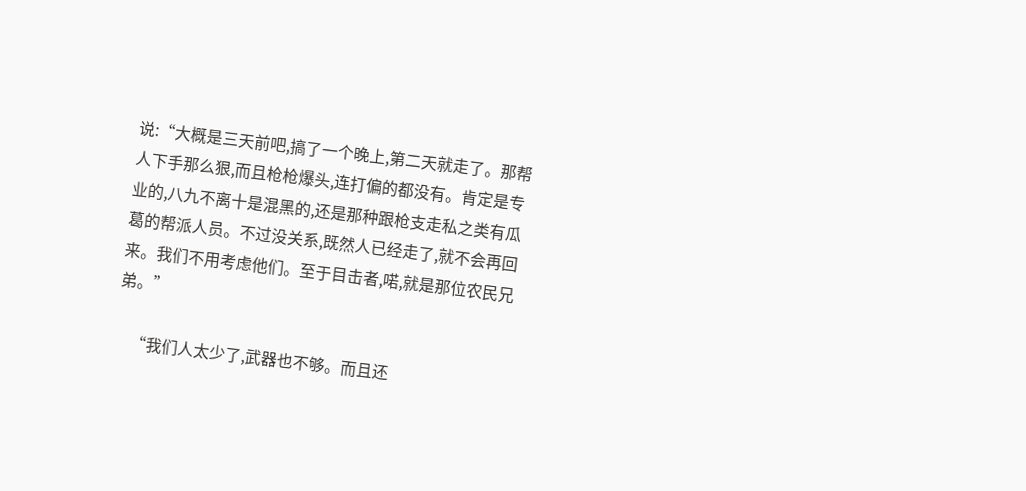说:“大概是三天前吧,搞了一个晚上,第二天就走了。那帮人下手那么狠,而且枪枪爆头,连打偏的都没有。肯定是专业的,八九不离十是混黑的,还是那种跟枪支走私之类有瓜葛的帮派人员。不过没关系,既然人已经走了,就不会再回来。我们不用考虑他们。至于目击者,喏,就是那位农民兄弟。”

    “我们人太少了,武器也不够。而且还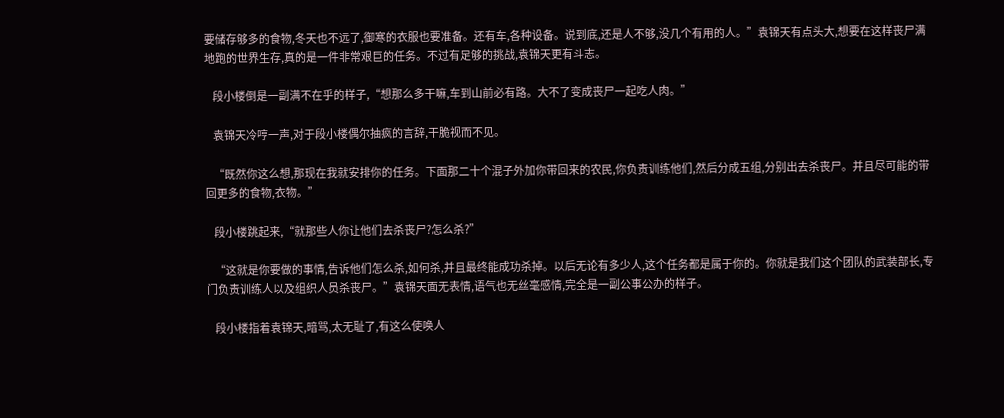要储存够多的食物,冬天也不远了,御寒的衣服也要准备。还有车,各种设备。说到底,还是人不够,没几个有用的人。”袁锦天有点头大,想要在这样丧尸满地跑的世界生存,真的是一件非常艰巨的任务。不过有足够的挑战,袁锦天更有斗志。

    段小楼倒是一副满不在乎的样子,“想那么多干嘛,车到山前必有路。大不了变成丧尸一起吃人肉。”

    袁锦天冷哼一声,对于段小楼偶尔抽疯的言辞,干脆视而不见。

    “既然你这么想,那现在我就安排你的任务。下面那二十个混子外加你带回来的农民,你负责训练他们,然后分成五组,分别出去杀丧尸。并且尽可能的带回更多的食物,衣物。”

    段小楼跳起来,“就那些人你让他们去杀丧尸?怎么杀?”

    “这就是你要做的事情,告诉他们怎么杀,如何杀,并且最终能成功杀掉。以后无论有多少人,这个任务都是属于你的。你就是我们这个团队的武装部长,专门负责训练人以及组织人员杀丧尸。”袁锦天面无表情,语气也无丝毫感情,完全是一副公事公办的样子。

    段小楼指着袁锦天,暗骂,太无耻了,有这么使唤人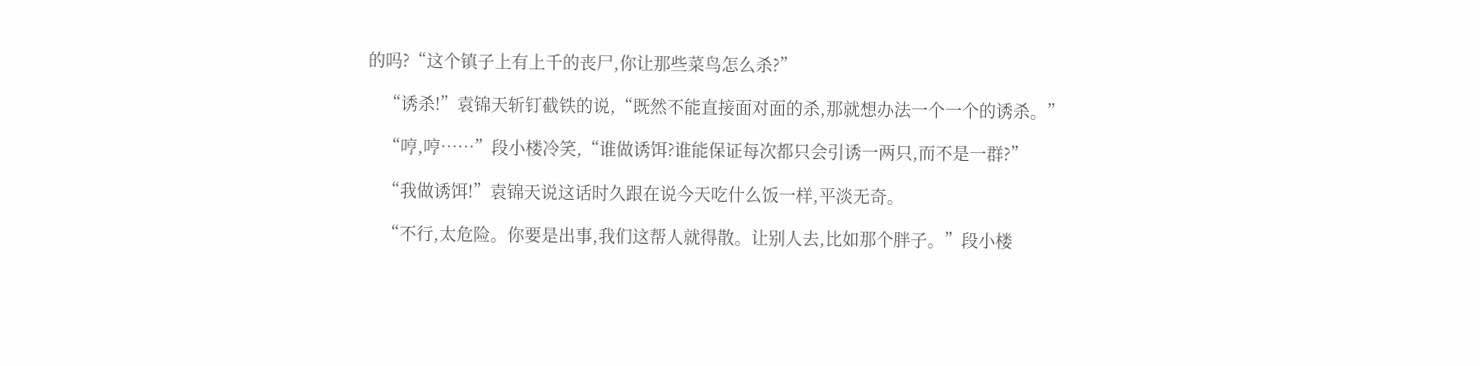的吗?“这个镇子上有上千的丧尸,你让那些菜鸟怎么杀?”

    “诱杀!”袁锦天斩钉截铁的说,“既然不能直接面对面的杀,那就想办法一个一个的诱杀。”

    “哼,哼……”段小楼冷笑,“谁做诱饵?谁能保证每次都只会引诱一两只,而不是一群?”

    “我做诱饵!”袁锦天说这话时久跟在说今天吃什么饭一样,平淡无奇。

    “不行,太危险。你要是出事,我们这帮人就得散。让别人去,比如那个胖子。”段小楼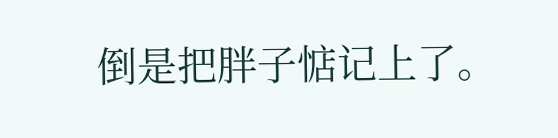倒是把胖子惦记上了。